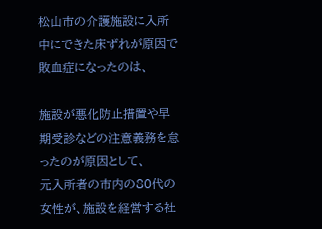松山市の介護施設に入所中にできた床ずれが原因で敗血症になったのは、

施設が悪化防止措置や早期受診などの注意義務を怠ったのが原因として、
元入所者の市内の80代の女性が、施設を経営する社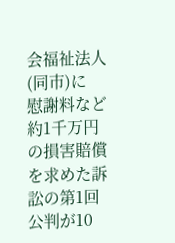会福祉法人(同市)に
慰謝料など約1千万円の損害賠償を求めた訴訟の第1回公判が10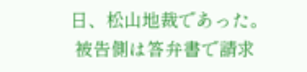日、松山地裁であった。
 被告側は答弁書で請求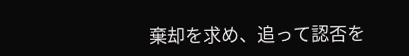棄却を求め、追って認否を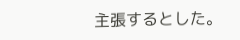主張するとした。